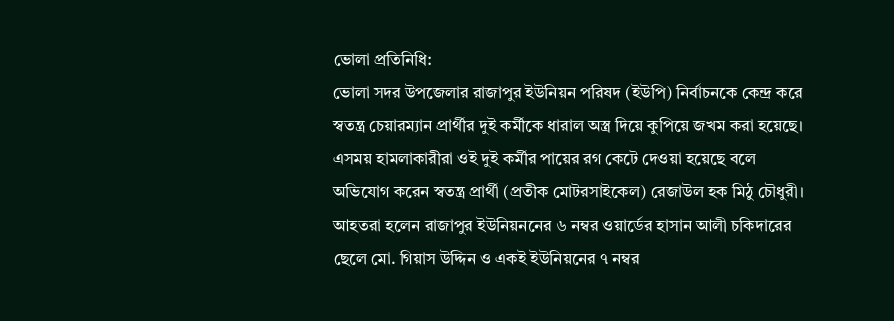ভোলা প্রতিনিধি:
ভোলা সদর উপজেলার রাজাপুর ইউনিয়ন পরিষদ (ইউপি) নির্বাচনকে কেন্দ্র করে স্বতন্ত্র চেয়ারম্যান প্রার্থীর দুই কর্মীকে ধারাল অস্ত্র দিয়ে কুপিয়ে জখম করা হয়েছে। এসময় হামলাকারীরা ওই দুই কর্মীর পায়ের রগ কেটে দেওয়া হয়েছে বলে অভিযোগ করেন স্বতন্ত্র প্রার্থী (প্রতীক মোটরসাইকেল) রেজাউল হক মিঠু চৌধুরী।
আহতরা হলেন রাজাপুর ইউনিয়ননের ৬ নম্বর ওয়ার্ডের হাসান আলী চকিদারের ছেলে মো. গিয়াস উদ্দিন ও একই ইউনিয়নের ৭ নম্বর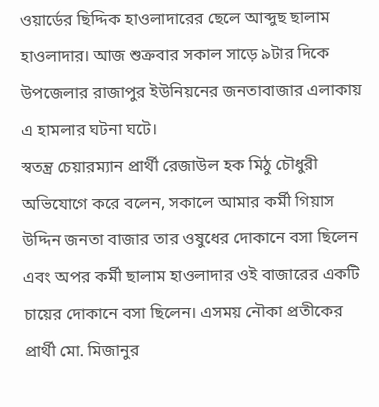ওয়ার্ডের ছিদ্দিক হাওলাদারের ছেলে আব্দুছ ছালাম হাওলাদার। আজ শুক্রবার সকাল সাড়ে ৯টার দিকে উপজেলার রাজাপুর ইউনিয়নের জনতাবাজার এলাকায় এ হামলার ঘটনা ঘটে।
স্বতন্ত্র চেয়ারম্যান প্রার্থী রেজাউল হক মিঠু চৌধুরী অভিযোগে করে বলেন, সকালে আমার কর্মী গিয়াস উদ্দিন জনতা বাজার তার ওষুধের দোকানে বসা ছিলেন এবং অপর কর্মী ছালাম হাওলাদার ওই বাজারের একটি চায়ের দোকানে বসা ছিলেন। এসময় নৌকা প্রতীকের প্রার্থী মো. মিজানুর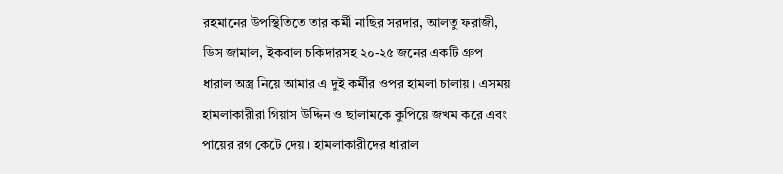রহমানের উপস্থিতিতে তার কর্মী নাছির সরদার, আলতু ফরাজী, ডিস জামাল, ইকবাল চকিদারসহ ২০-২৫ জনের একটি গ্রুপ ধারাল অস্ত্র নিয়ে আমার এ দুই কর্মীর ওপর হামলা চালায়। এসময় হামলাকারীরা গিয়াস উদ্দিন ও ছালামকে কুপিয়ে জখম করে এবং পায়ের রগ কেটে দেয়। হামলাকারীদের ধারাল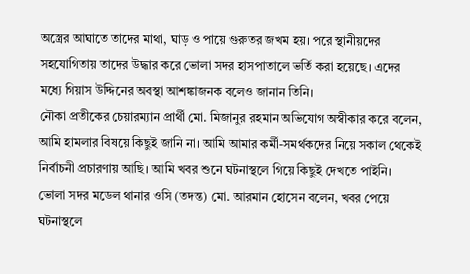অস্ত্রের আঘাতে তাদের মাথা, ঘাড় ও পায়ে গুরুতর জখম হয়। পরে স্থানীয়দের সহযোগিতায় তাদের উদ্ধার করে ভোলা সদর হাসপাতালে ভর্তি করা হয়েছে। এদের মধ্যে গিয়াস উদ্দিনের অবস্থা আশঙ্কাজনক বলেও জানান তিনি।
নৌকা প্রতীকের চেয়ারম্যান প্রার্থী মো. মিজানুর রহমান অভিযোগ অস্বীকার করে বলেন, আমি হামলার বিষয়ে কিছুই জানি না। আমি আমার কর্মী-সমর্থকদের নিয়ে সকাল থেকেই নির্বাচনী প্রচারণায় আছি। আমি খবর শুনে ঘটনাস্থলে গিয়ে কিছুই দেখতে পাইনি।
ভোলা সদর মডেল থানার ওসি (তদন্ত) মো. আরমান হোসেন বলেন, খবর পেয়ে ঘটনাস্থলে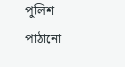পুলিশ পাঠানো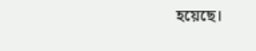হয়েছে।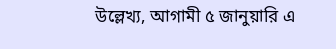উল্লেখ্য, আগামী ৫ জানুয়ারি এ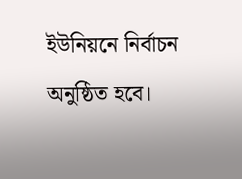ইউনিয়নে নির্বাচন অনুষ্ঠিত হবে।